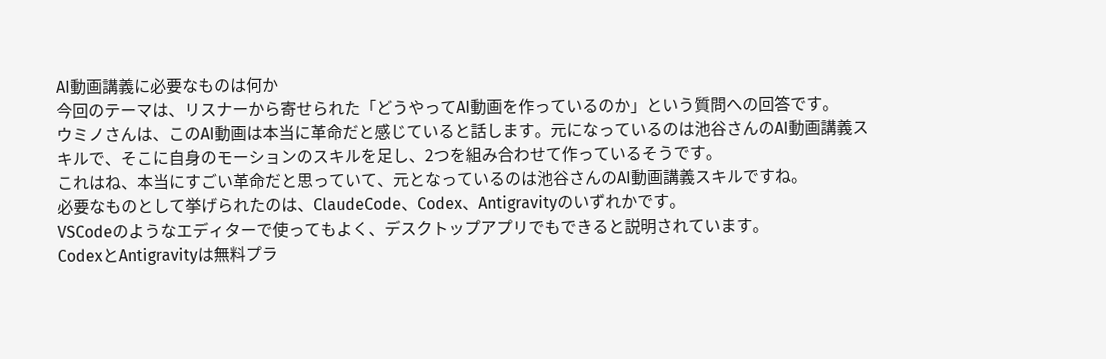AI動画講義に必要なものは何か
今回のテーマは、リスナーから寄せられた「どうやってAI動画を作っているのか」という質問への回答です。
ウミノさんは、このAI動画は本当に革命だと感じていると話します。元になっているのは池谷さんのAI動画講義スキルで、そこに自身のモーションのスキルを足し、2つを組み合わせて作っているそうです。
これはね、本当にすごい革命だと思っていて、元となっているのは池谷さんのAI動画講義スキルですね。
必要なものとして挙げられたのは、ClaudeCode、Codex、Antigravityのいずれかです。
VSCodeのようなエディターで使ってもよく、デスクトップアプリでもできると説明されています。
CodexとAntigravityは無料プラ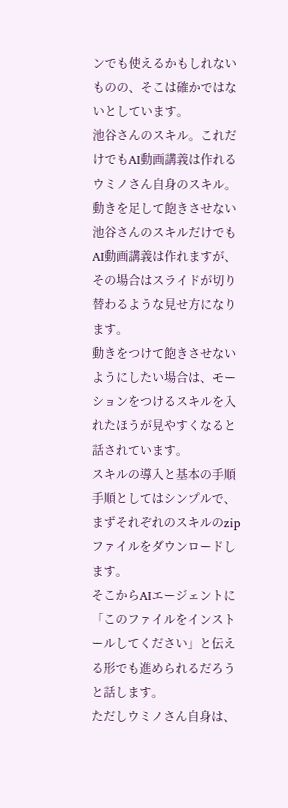ンでも使えるかもしれないものの、そこは確かではないとしています。
池谷さんのスキル。これだけでもAI動画講義は作れる
ウミノさん自身のスキル。動きを足して飽きさせない
池谷さんのスキルだけでもAI動画講義は作れますが、その場合はスライドが切り替わるような見せ方になります。
動きをつけて飽きさせないようにしたい場合は、モーションをつけるスキルを入れたほうが見やすくなると話されています。
スキルの導入と基本の手順
手順としてはシンプルで、まずそれぞれのスキルのzipファイルをダウンロードします。
そこからAIエージェントに「このファイルをインストールしてください」と伝える形でも進められるだろうと話します。
ただしウミノさん自身は、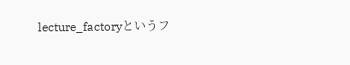lecture_factoryというフ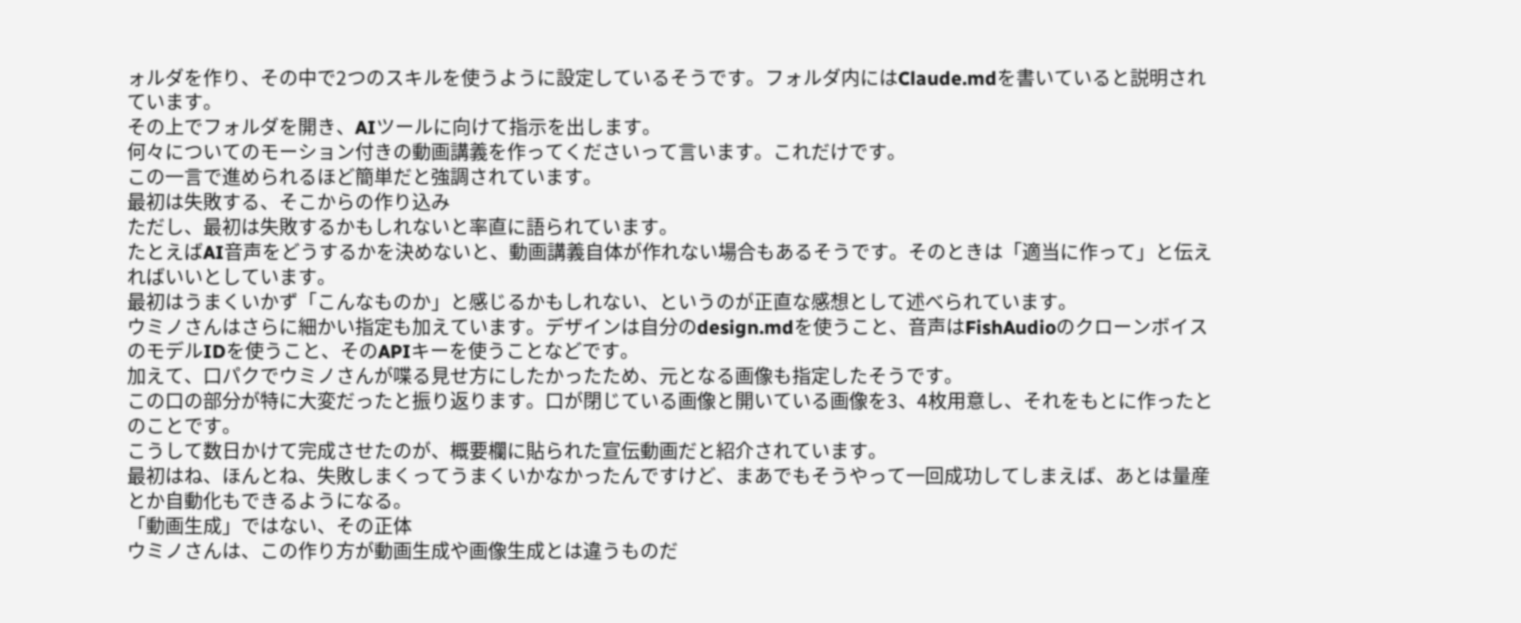ォルダを作り、その中で2つのスキルを使うように設定しているそうです。フォルダ内にはClaude.mdを書いていると説明されています。
その上でフォルダを開き、AIツールに向けて指示を出します。
何々についてのモーション付きの動画講義を作ってくださいって言います。これだけです。
この一言で進められるほど簡単だと強調されています。
最初は失敗する、そこからの作り込み
ただし、最初は失敗するかもしれないと率直に語られています。
たとえばAI音声をどうするかを決めないと、動画講義自体が作れない場合もあるそうです。そのときは「適当に作って」と伝えればいいとしています。
最初はうまくいかず「こんなものか」と感じるかもしれない、というのが正直な感想として述べられています。
ウミノさんはさらに細かい指定も加えています。デザインは自分のdesign.mdを使うこと、音声はFishAudioのクローンボイスのモデルIDを使うこと、そのAPIキーを使うことなどです。
加えて、口パクでウミノさんが喋る見せ方にしたかったため、元となる画像も指定したそうです。
この口の部分が特に大変だったと振り返ります。口が閉じている画像と開いている画像を3、4枚用意し、それをもとに作ったとのことです。
こうして数日かけて完成させたのが、概要欄に貼られた宣伝動画だと紹介されています。
最初はね、ほんとね、失敗しまくってうまくいかなかったんですけど、まあでもそうやって一回成功してしまえば、あとは量産とか自動化もできるようになる。
「動画生成」ではない、その正体
ウミノさんは、この作り方が動画生成や画像生成とは違うものだ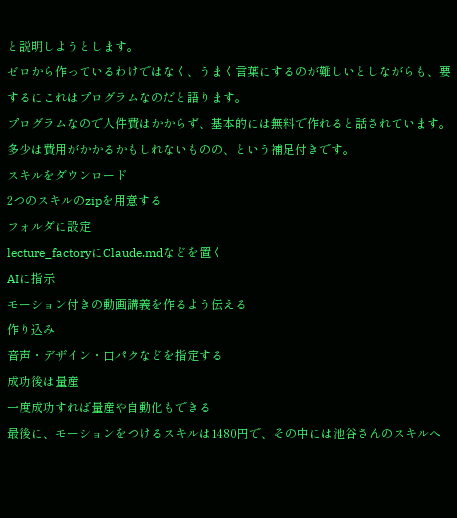と説明しようとします。
ゼロから作っているわけではなく、うまく言葉にするのが難しいとしながらも、要するにこれはプログラムなのだと語ります。
プログラムなので人件費はかからず、基本的には無料で作れると話されています。多少は費用がかかるかもしれないものの、という補足付きです。
スキルをダウンロード
2つのスキルのzipを用意する
フォルダに設定
lecture_factoryにClaude.mdなどを置く
AIに指示
モーション付きの動画講義を作るよう伝える
作り込み
音声・デザイン・口パクなどを指定する
成功後は量産
一度成功すれば量産や自動化もできる
最後に、モーションをつけるスキルは1480円で、その中には池谷さんのスキルへ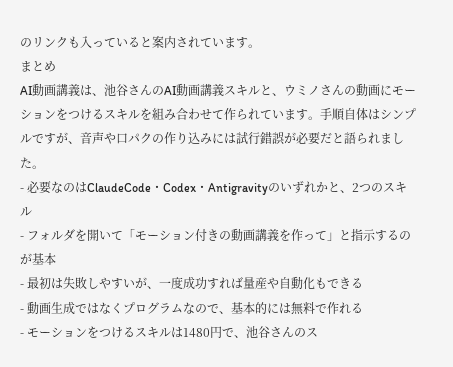のリンクも入っていると案内されています。
まとめ
AI動画講義は、池谷さんのAI動画講義スキルと、ウミノさんの動画にモーションをつけるスキルを組み合わせて作られています。手順自体はシンプルですが、音声や口パクの作り込みには試行錯誤が必要だと語られました。
- 必要なのはClaudeCode・Codex・Antigravityのいずれかと、2つのスキル
- フォルダを開いて「モーション付きの動画講義を作って」と指示するのが基本
- 最初は失敗しやすいが、一度成功すれば量産や自動化もできる
- 動画生成ではなくプログラムなので、基本的には無料で作れる
- モーションをつけるスキルは1480円で、池谷さんのス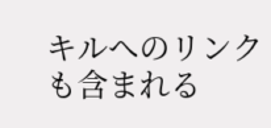キルへのリンクも含まれる